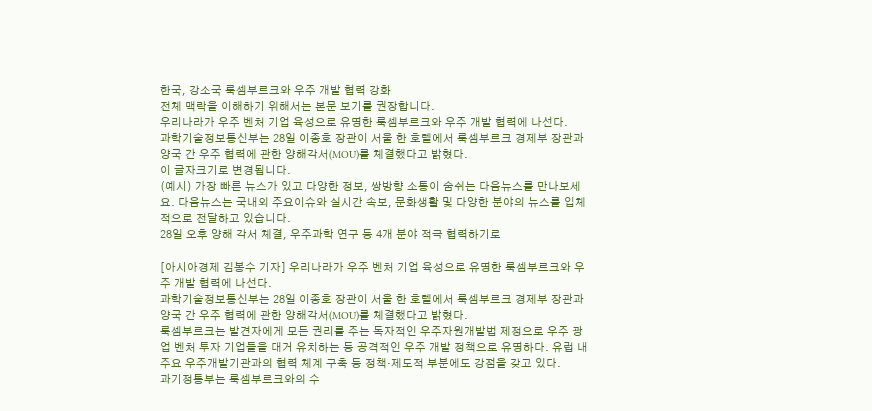한국, 강소국 룩셈부르크와 우주 개발 협력 강화
전체 맥락을 이해하기 위해서는 본문 보기를 권장합니다.
우리나라가 우주 벤처 기업 육성으로 유명한 룩셈부르크와 우주 개발 협력에 나선다.
과학기술정보통신부는 28일 이종호 장관이 서울 한 호텔에서 룩셈부르크 경제부 장관과 양국 간 우주 협력에 관한 양해각서(MOU)를 체결했다고 밝혔다.
이 글자크기로 변경됩니다.
(예시) 가장 빠른 뉴스가 있고 다양한 정보, 쌍방향 소통이 숨쉬는 다음뉴스를 만나보세요. 다음뉴스는 국내외 주요이슈와 실시간 속보, 문화생활 및 다양한 분야의 뉴스를 입체적으로 전달하고 있습니다.
28일 오후 양해 각서 체결, 우주과학 연구 등 4개 분야 적극 협력하기로

[아시아경제 김봉수 기자] 우리나라가 우주 벤처 기업 육성으로 유명한 룩셈부르크와 우주 개발 협력에 나선다.
과학기술정보통신부는 28일 이종호 장관이 서울 한 호텔에서 룩셈부르크 경제부 장관과 양국 간 우주 협력에 관한 양해각서(MOU)를 체결했다고 밝혔다.
룩셈부르크는 발견자에게 모든 권리를 주는 독자적인 우주자원개발법 제정으로 우주 광업 벤처 투자 기업들을 대거 유치하는 등 공격적인 우주 개발 정책으로 유명하다. 유럽 내 주요 우주개발기관과의 협력 체계 구축 등 정책·제도적 부분에도 강점을 갖고 있다.
과기정통부는 룩셈부르크와의 수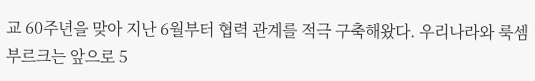교 60주년을 맞아 지난 6월부터 협력 관계를 적극 구축해왔다. 우리나라와 룩셈부르크는 앞으로 5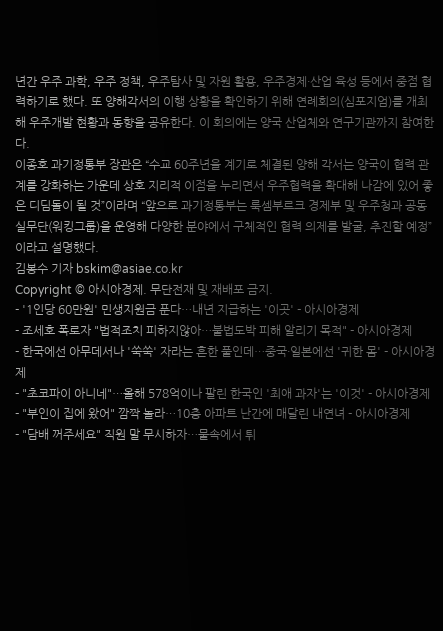년간 우주 과학, 우주 정책, 우주탐사 및 자원 활용, 우주경제·산업 육성 등에서 중점 협력하기로 했다. 또 양해각서의 이행 상황을 확인하기 위해 연례회의(심포지엄)를 개최해 우주개발 현황과 동향을 공유한다. 이 회의에는 양국 산업체와 연구기관까지 참여한다.
이종호 과기정통부 장관은 “수교 60주년을 계기로 체결된 양해 각서는 양국이 협력 관계를 강화하는 가운데 상호 지리적 이점을 누리면서 우주협력을 확대해 나감에 있어 좋은 디딤돌이 될 것”이라며 “앞으로 과기정통부는 룩셈부르크 경제부 및 우주청과 공동 실무단(워킹그룹)을 운영해 다양한 분야에서 구체적인 협력 의제를 발굴, 추진할 예정”이라고 설명했다.
김봉수 기자 bskim@asiae.co.kr
Copyright © 아시아경제. 무단전재 및 재배포 금지.
- '1인당 60만원' 민생지원금 푼다…내년 지급하는 '이곳' - 아시아경제
- 조세호 폭로자 "법적조치 피하지않아…불법도박 피해 알리기 목적" - 아시아경제
- 한국에선 아무데서나 '쑥쑥' 자라는 흔한 풀인데…중국·일본에선 '귀한 몸' - 아시아경제
- "초코파이 아니네"…올해 578억이나 팔린 한국인 '최애 과자'는 '이것' - 아시아경제
- "부인이 집에 왔어" 깜짝 놀라…10층 아파트 난간에 매달린 내연녀 - 아시아경제
- "담배 꺼주세요" 직원 말 무시하자…물속에서 튀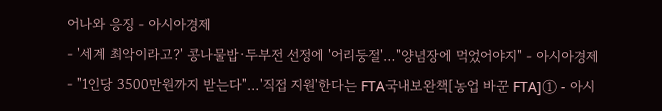어나와 응징 - 아시아경제
- '세계 최악이라고?' 콩나물밥·두부전 선정에 '어리둥절'…"양념장에 먹었어야지" - 아시아경제
- "1인당 3500만원까지 받는다"…'직접 지원'한다는 FTA국내보완책[농업 바꾼 FTA]① - 아시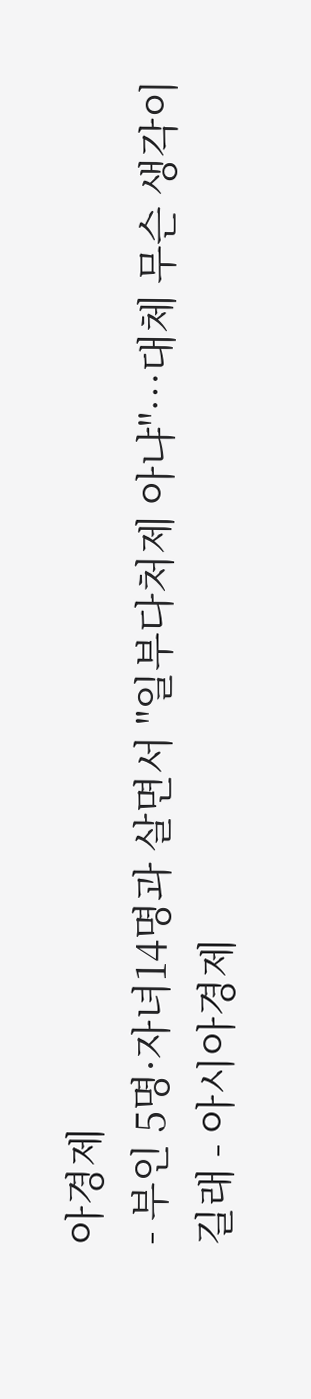아경제
- 부인 5명·자녀14명과 살면서 "일부다처제 아냐"…대체 무슨 생각이길래 - 아시아경제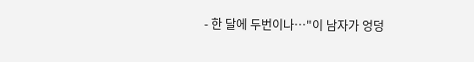- 한 달에 두번이나…"이 남자가 엉덩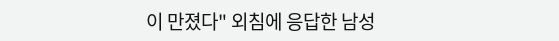이 만졌다" 외침에 응답한 남성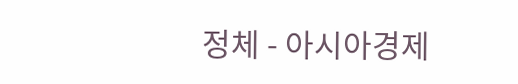정체 - 아시아경제